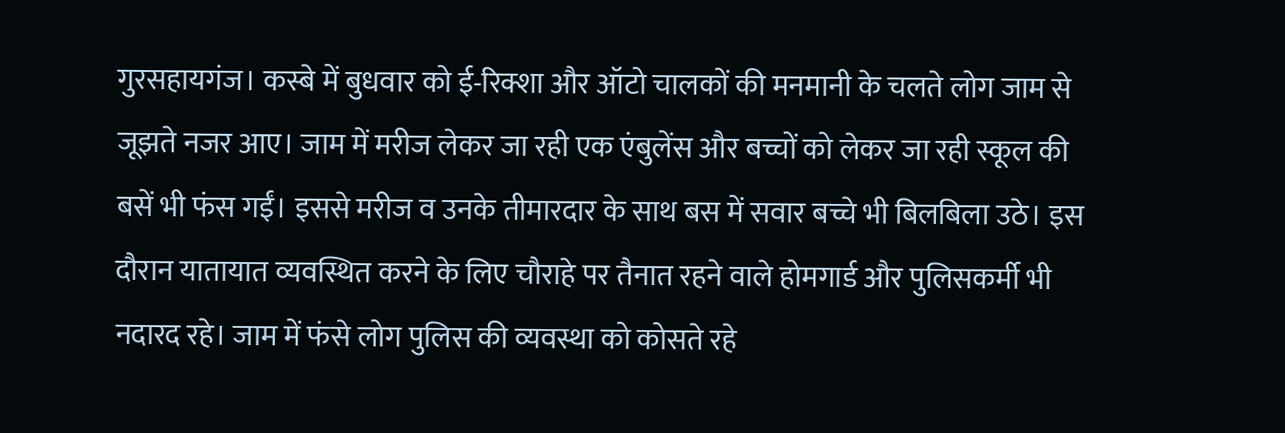गुरसहायगंज। कस्बे में बुधवार को ई-रिक्शा और ऑटो चालकों की मनमानी के चलते लोग जाम से जूझते नजर आए। जाम में मरीज लेकर जा रही एक एंबुलेंस और बच्चों को लेकर जा रही स्कूल की बसें भी फंस गईं। इससे मरीज व उनके तीमारदार के साथ बस में सवार बच्चे भी बिलबिला उठे। इस दौरान यातायात व्यवस्थित करने के लिए चौराहे पर तैनात रहने वाले होमगार्ड और पुलिसकर्मी भी नदारद रहे। जाम में फंसे लोग पुलिस की व्यवस्था को कोसते रहे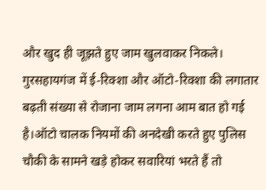और खुद ही जूझते हुए जाम खुलवाकर निकले।
गुरसहायगंज में ई-रिक्शा और ऑटो-रिक्शा की लगातार बढ़ती संख्या से रोजाना जाम लगना आम बात हो गई है।ऑटो चालक नियमों की अनदेखी करते हुए पुलिस चौकी के सामने खड़े होकर सवारियां भरते हैं तो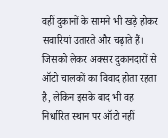वहीं दुकानों के सामने भी खड़े होकर सवारियां उतारते और चढ़ाते हैं। जिसको लेकर अक्सर दुकानदारों से ऑटो चालकों का विवाद होता रहता है, लेकिन इसके बाद भी वह निर्धारित स्थान पर ऑटो नहीं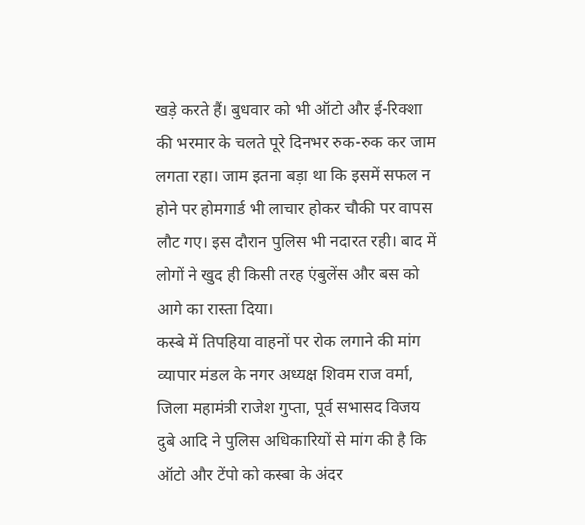खड़े करते हैं। बुधवार को भी ऑटो और ई-रिक्शा की भरमार के चलते पूरे दिनभर रुक-रुक कर जाम लगता रहा। जाम इतना बड़ा था कि इसमें सफल न होने पर होमगार्ड भी लाचार होकर चौकी पर वापस लौट गए। इस दौरान पुलिस भी नदारत रही। बाद में लोगों ने खुद ही किसी तरह एंबुलेंस और बस को आगे का रास्ता दिया।
कस्बे में तिपहिया वाहनों पर रोक लगाने की मांग
व्यापार मंडल के नगर अध्यक्ष शिवम राज वर्मा, जिला महामंत्री राजेश गुप्ता, पूर्व सभासद विजय दुबे आदि ने पुलिस अधिकारियों से मांग की है कि ऑटो और टेंपो को कस्बा के अंदर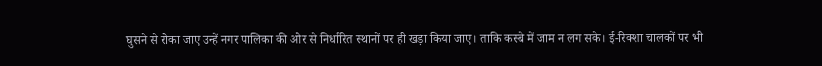घुसने से रोका जाए उन्हें नगर पालिका की ओर से निर्धारित स्थानों पर ही खड़ा किया जाए। ताकि कस्बे में जाम न लग सके। ई-रिक्शा चालकों पर भी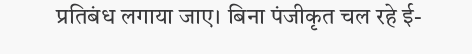प्रतिबंध लगाया जाए। बिना पंजीकृत चल रहे ई-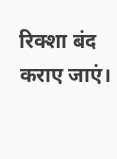रिक्शा बंद कराए जाएं।